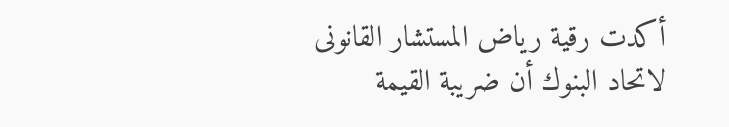أكدت رقية رياض المستشار القانونى لاتحاد البنوك أن ضريبة القيمة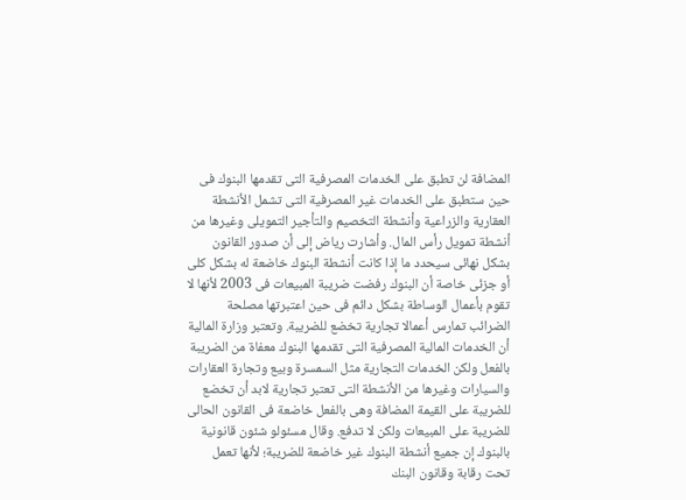المضافة لن تطبق على الخدمات المصرفية التى تقدمها البنوك فى حين ستطبق على الخدمات غير المصرفية التى تشمل الأنشطة العقارية والزراعية وأنشطة التخصيم والتأجير التمويلى وغيرها من أنشطة تمويل رأس المال. وأشارت رياض إلى أن صدور القانون بشكل نهائى سيحدد ما إذا كانت أنشطة البنوك خاضعة له بشكل كلى أو جزئى خاصة أن البنوك رفضت ضريبة المبيعات فى 2003 لأنها لا تقوم بأعمال الوساطة بشكل دائم فى حين اعتبرتها مصلحة الضرائب تمارس أعمالا تجارية تخضع للضريبة. وتعتبر وزارة المالية أن الخدمات المالية المصرفية التى تقدمها البنوك معفاة من الضريبة بالفعل ولكن الخدمات التجارية مثل السمسرة وبيع وتجارة العقارات والسيارات وغيرها من الأنشطة التى تعتبر تجارية لابد أن تخضع للضريبة على القيمة المضافة وهى بالفعل خاضعة فى القانون الحالى للضريبة على المبيعات ولكن لا تدفع. وقال مسئولو شئون قانونية بالبنوك إن جميع أنشطة البنوك غير خاضعة للضريبة؛ لأنها تعمل تحت رقابة وقانون البنك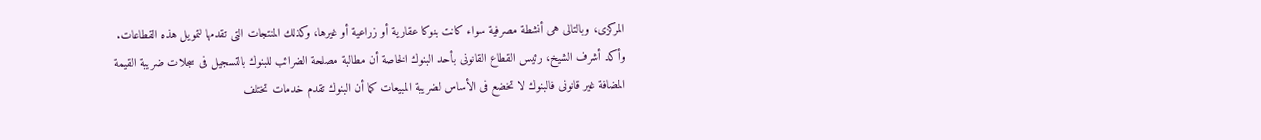المركزى، وبالتالى هى أنشطة مصرفية سواء كانت بنوكا عقارية أو زراعية أو غيرها، وكذلك المنتجات التى تقدمها لتمويل هذه القطاعات. وأكد أشرف الشيخ، رئيس القطاع القانونى بأحد البنوك الخاصة أن مطالبة مصلحة الضرائب للبنوك بالتسجيل فى سجلات ضريبة القيمة المضافة غير قانونى فالبنوك لا تخضع فى الأساس لضريبة المبيعات كما أن البنوك تقدم خدمات تختلف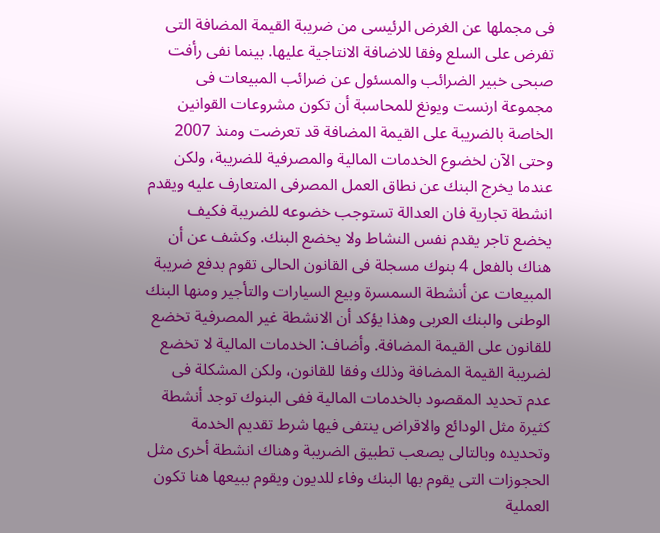فى مجملها عن الغرض الرئيسى من ضريبة القيمة المضافة التى تفرض على السلع وفقا للاضافة الانتاجية عليها. بينما نفى رأفت صبحى خبير الضرائب والمسئول عن ضرائب المبيعات فى مجموعة ارنست ويونغ للمحاسبة أن تكون مشروعات القوانين الخاصة بالضريبة على القيمة المضافة قد تعرضت ومنذ 2007 وحتى الآن لخضوع الخدمات المالية والمصرفية للضريبة، ولكن عندما يخرج البنك عن نطاق العمل المصرفى المتعارف عليه ويقدم انشطة تجارية فان العدالة تستوجب خضوعه للضريبة فكيف يخضع تاجر يقدم نفس النشاط ولا يخضع البنك. وكشف عن أن هناك بالفعل 4 بنوك مسجلة فى القانون الحالى تقوم بدفع ضريبة المبيعات عن أنشطة السمسرة وبيع السيارات والتأجير ومنها البنك الوطنى والبنك العربى وهذا يؤكد أن الانشطة غير المصرفية تخضع للقانون على القيمة المضافة. وأضاف: الخدمات المالية لا تخضع لضريبة القيمة المضافة وذلك وفقا للقانون، ولكن المشكلة فى عدم تحديد المقصود بالخدمات المالية ففى البنوك توجد أنشطة كثيرة مثل الودائع والاقراض ينتفى فيها شرط تقديم الخدمة وتحديده وبالتالى يصعب تطبيق الضريبة وهناك انشطة أخرى مثل الحجوزات التى يقوم بها البنك وفاء للديون ويقوم ببيعها هنا تكون العملية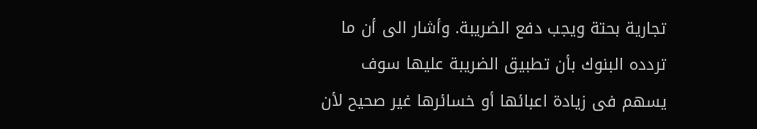تجارية بحتة ويجب دفع الضريبة. وأشار الى أن ما تردده البنوك بأن تطبيق الضريبة عليها سوف يسهم فى زيادة اعبائها أو خسائرها غير صحيح لأن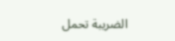الضريبة تحمل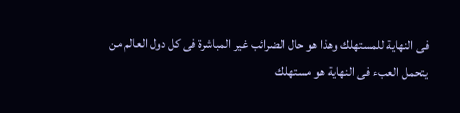فى النهاية للمستهلك وهذا هو حال الضرائب غير المباشرة فى كل دول العالم من يتحمل العبء فى النهاية هو مستهلك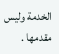الخدمة وليس مقدمها .